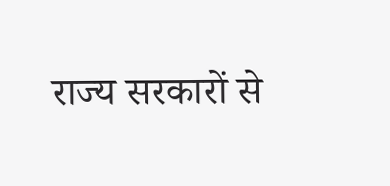राज्य सरकारों से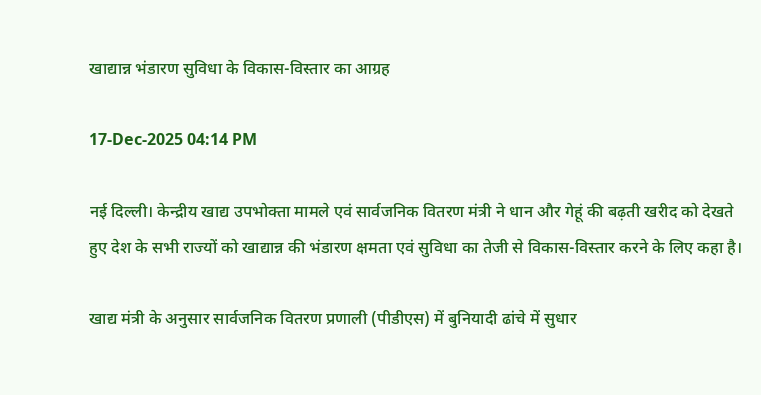खाद्यान्न भंडारण सुविधा के विकास-विस्तार का आग्रह

17-Dec-2025 04:14 PM

नई दिल्ली। केन्द्रीय खाद्य उपभोक्ता मामले एवं सार्वजनिक वितरण मंत्री ने धान और गेहूं की बढ़ती खरीद को देखते हुए देश के सभी राज्यों को खाद्यान्न की भंडारण क्षमता एवं सुविधा का तेजी से विकास-विस्तार करने के लिए कहा है।

खाद्य मंत्री के अनुसार सार्वजनिक वितरण प्रणाली (पीडीएस) में बुनियादी ढांचे में सुधार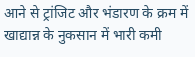आने से ट्रांजिट और भंडारण के क्रम में खाद्यान्न के नुकसान में भारी कमी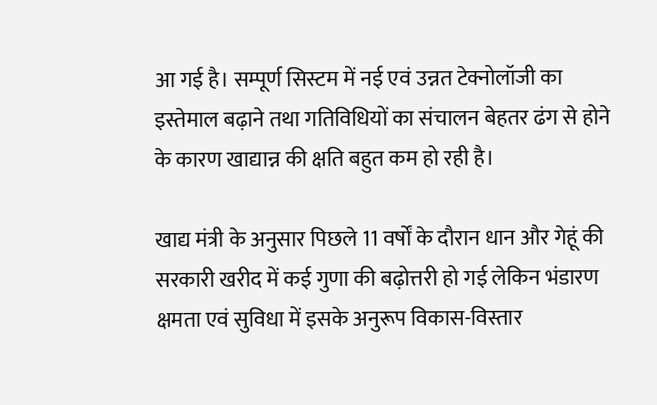आ गई है। सम्पूर्ण सिस्टम में नई एवं उन्नत टेक्नोलॉजी का इस्तेमाल बढ़ाने तथा गतिविधियों का संचालन बेहतर ढंग से होने के कारण खाद्यान्न की क्षति बहुत कम हो रही है।

खाद्य मंत्री के अनुसार पिछले 11 वर्षों के दौरान धान और गेहूं की सरकारी खरीद में कई गुणा की बढ़ोत्तरी हो गई लेकिन भंडारण क्षमता एवं सुविधा में इसके अनुरूप विकास-विस्तार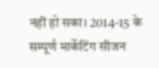नहीं हो सका। 2014-15 के सम्पूर्ण मार्केटिंग सीजन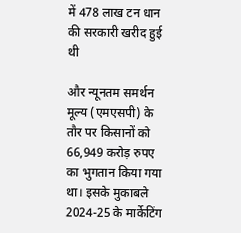में 478 लाख टन धान की सरकारी खरीद हुई थी

और न्यूनतम समर्थन मूल्य (एमएसपी) के तौर पर किसानों को 66,949 करोड़ रुपए का भुगतान किया गया था। इसके मुकाबले 2024-25 के मार्केटिंग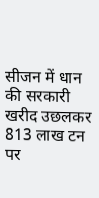सीजन में धान की सरकारी  खरीद उछलकर 813 लाख टन पर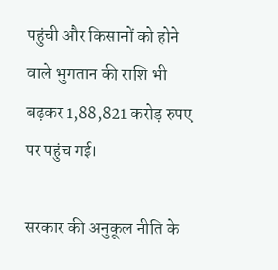पहुंची और किसानों को होने वाले भुगतान की राशि भी बढ़कर 1,88,821 करोड़ रुपए पर पहुंच गई।

सरकार की अनुकूल नीति के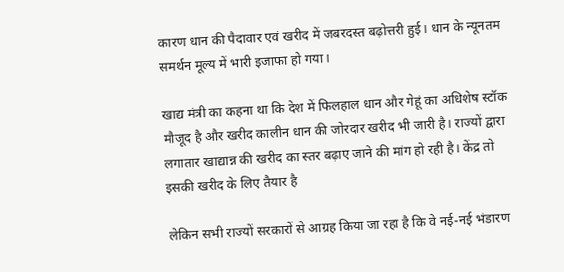कारण धान की पैदावार एवं खरीद में जबरदस्त बढ़ोत्तरी हुई। धान के न्यूनतम समर्थन मूल्य में भारी इजाफा हो गया।

खाद्य मंत्री का कहना था कि देश में फिलहाल धान और गेहूं का अधिशेष स्टॉक मौजूद है और खरीद कालीन धान की जोरदार खरीद भी जारी है। राज्यों द्वारा लगातार खाद्यान्न की खरीद का स्तर बढ़ाए जाने की मांग हो रही है। केंद्र तो इसकी खरीद के लिए तैयार है

लेकिन सभी राज्यों सरकारों से आग्रह किया जा रहा है कि वे नई-नई भंडारण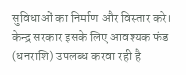सुविधाओं का निर्माण और विस्तार करे। केन्द्र सरकार इसके लिए आवश्यक फंड (धनराशि) उपलब्ध करवा रही है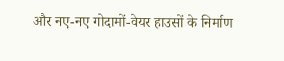और नए-नए गोदामों-वेयर हाउसों के निर्माण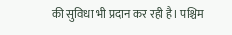की सुविधा भी प्रदान कर रही है। पश्चिम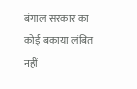बंगाल सरकार का कोई बकाया लंबित नहीं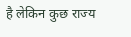है लेकिन कुछ राज्य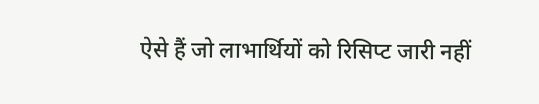ऐसे हैं जो लाभार्थियों को रिसिप्ट जारी नहीं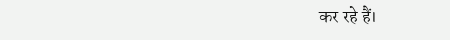कर रहे हैं।